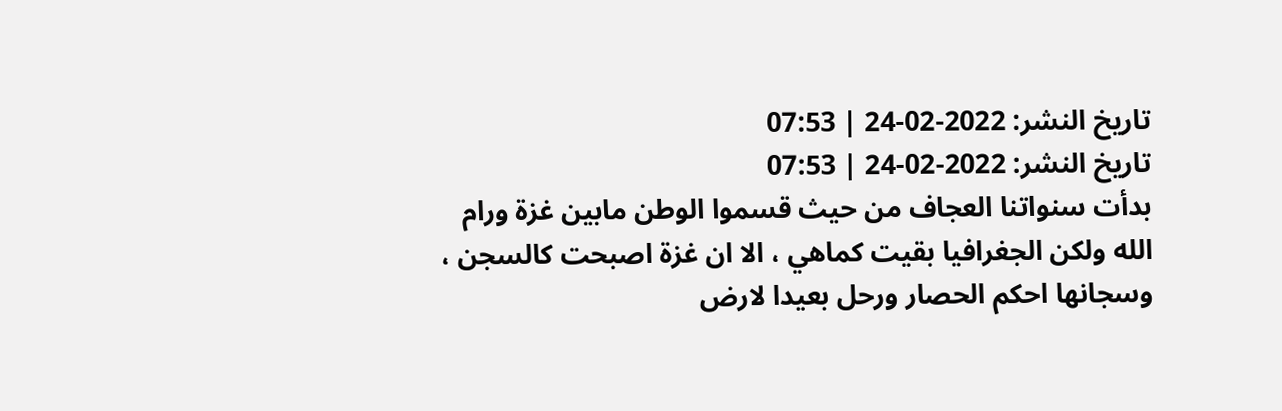تاريخ النشر: 2022-02-24 | 07:53
تاريخ النشر: 2022-02-24 | 07:53
بدأت سنواتنا العجاف من حيث قسموا الوطن مابين غزة ورام الله ولكن الجغرافيا بقيت كماهي ، الا ان غزة اصبحت كالسجن ، وسجانها احكم الحصار ورحل بعيدا لارض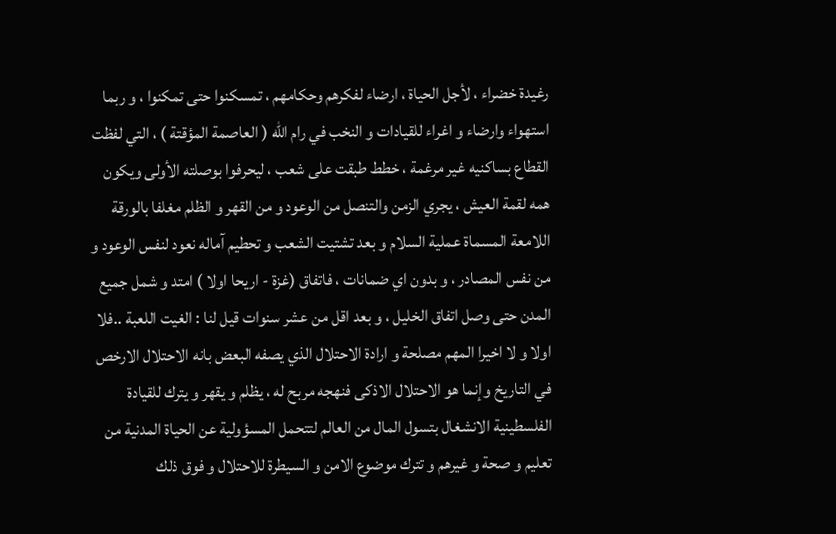رغيدة خضراء ، لأجل الحياة ، ارضاء لفكرهم وحكامهم ، تمسكنوا حتى تمكنوا ، و ربما استهواء وارضاء و اغراء للقيادات و النخب في رام الله ( العاصمة المؤقتة ) ، التي لفظت القطاع بساكنيه غير مرغمة ، خطط طبقت على شعب ، ليحرفوا بوصلته الأولى ويكون همه لقمة العيش ، يجري الزمن والتنصل من الوعود و من القهر و الظلم مغلفا بالورقة اللامعة المسماة عملية السلام و بعد تشتيت الشعب و تحطيم آماله نعود لنفس الوعود و من نفس المصادر ، و بدون اي ضمانات ، فاتفاق (غزة - اريحا اولا ) امتد و شمل جميع المدن حتى وصل اتفاق الخليل ، و بعد اقل من عشر سنوات قيل لنا : الغيت اللعبة ..فلا اولا و لا اخيرا المهم مصلحة و ارادة الاحتلال الذي يصفه البعض بانه الاحتلال الارخص في التاريخ وإنما هو الاحتلال الاذكى فنهجه مربح له ، يظلم و يقهر و يترك للقيادة الفلسطينية الانشغال بتسول المال من العالم لتتحمل المسؤولية عن الحياة المدنية من تعليم و صحة و غيرهم و تترك موضوع الامن و السيطرة للاحتلال و فوق ذلك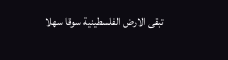تبقى الارض الفلسطينية سوقا سهلا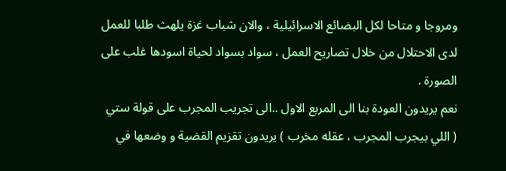ومروجا و متاحا لكل البضائع الاسرائيلية ، والان شباب غزة يلهث طلبا للعمل لدى الاحتلال من خلال تصاريح العمل ، سواد بسواد لحياة اسودها غلب على الصورة .
نعم يريدون العودة بنا الى المربع الاول ..الى تجريب المجرب على قولة ستي ( اللي بيجرب المجرب ، عقله مخرب ) يريدون تقزيم القضية و وضعها في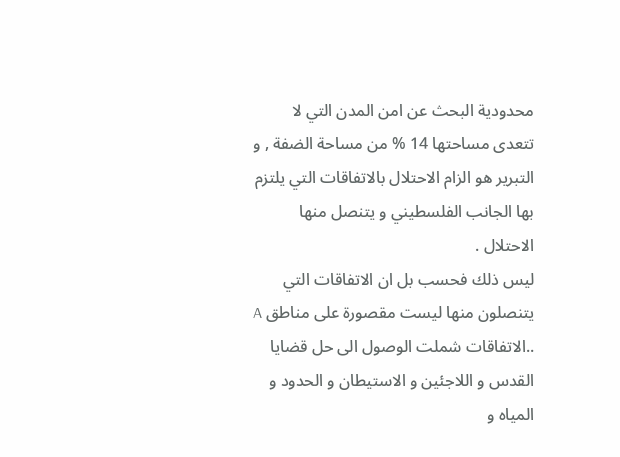محدودية البحث عن امن المدن التي لا تتعدى مساحتها 14 % من مساحة الضفة , و التبرير هو الزام الاحتلال بالاتفاقات التي يلتزم بها الجانب الفلسطيني و يتنصل منها الاحتلال .
ليس ذلك فحسب بل ان الاتفاقات التي يتنصلون منها ليست مقصورة على مناطق A ..الاتفاقات شملت الوصول الى حل قضايا القدس و اللاجئين و الاستيطان و الحدود و المياه و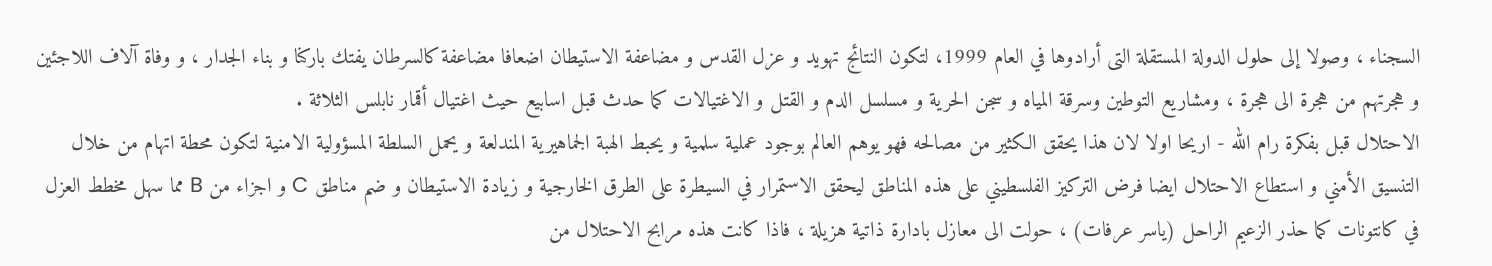السجناء ، وصولا إلى حلول الدولة المستقلة التى أرادوها في العام 1999، لتكون النتائج تهويد و عزل القدس و مضاعفة الاستيطان اضعافا مضاعفة كالسرطان يفتك باركنا و بناء الجدار ، و وفاة آلاف اللاجئين و هجرتهم من هجرة الى هجرة ، ومشاريع التوطين وسرقة المياه و سجن الحرية و مسلسل الدم و القتل و الاغتيالات كما حدث قبل اسابيع حيث اغتيال أقمار نابلس الثلاثة .
الاحتلال قبل بفكرة رام الله - اريحا اولا لان هذا يحقق الكثير من مصالحه فهو يوهم العالم بوجود عملية سلمية و يحبط الهبة الجماهيرية المندلعة و يحمل السلطة المسؤولية الامنية لتكون محطة اتهام من خلال التنسيق الأمني و استطاع الاحتلال ايضا فرض التركيز الفلسطيني على هذه المناطق ليحقق الاستمرار في السيطرة على الطرق الخارجية و زيادة الاستيطان و ضم مناطق C و اجزاء من B مما سهل مخطط العزل في كانتونات كما حذر الزعيم الراحل (ياسر عرفات) ، حولت الى معازل بادارة ذاتية هزيلة ، فاذا كانت هذه مرابح الاحتلال من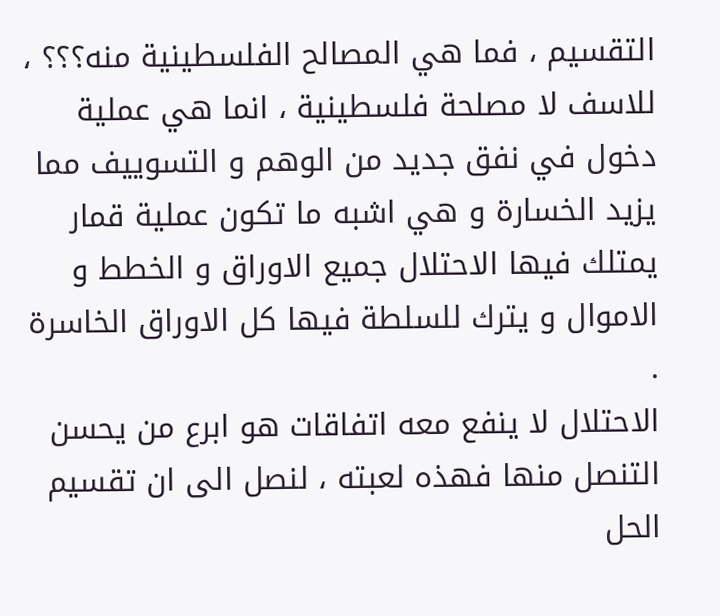التقسيم ، فما هي المصالح الفلسطينية منه؟؟؟ ، للاسف لا مصلحة فلسطينية ، انما هي عملية دخول في نفق جديد من الوهم و التسوييف مما يزيد الخسارة و هي اشبه ما تكون عملية قمار يمتلك فيها الاحتلال جميع الاوراق و الخطط و الاموال و يترك للسلطة فيها كل الاوراق الخاسرة .
الاحتلال لا ينفع معه اتفاقات هو ابرع من يحسن التنصل منها فهذه لعبته ، لنصل الى ان تقسيم الحل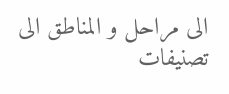الى مراحل و المناطق الى تصنيفات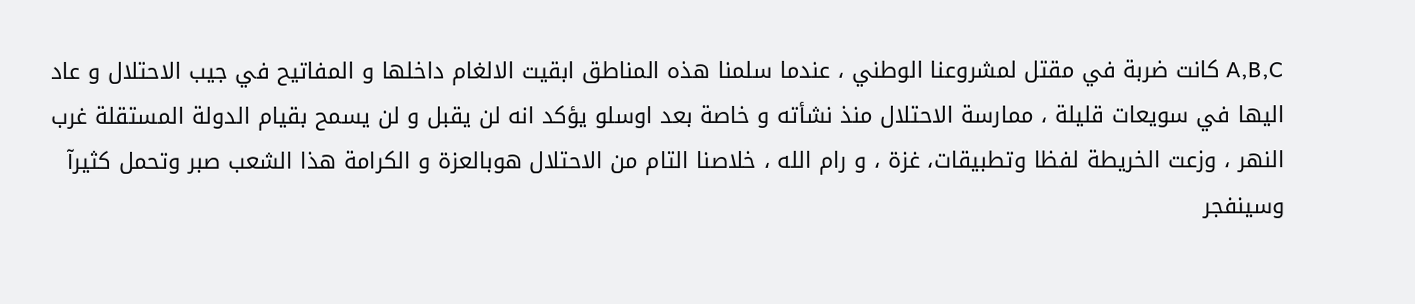A,B,C كانت ضربة في مقتل لمشروعنا الوطني ، عندما سلمنا هذه المناطق ابقيت الالغام داخلها و المفاتيح في جيب الاحتلال و عاد اليها في سويعات قليلة ، ممارسة الاحتلال منذ نشأته و خاصة بعد اوسلو يؤكد انه لن يقبل و لن يسمح بقيام الدولة المستقلة غرب النهر ، وزعت الخريطة لفظا وتطبيقات، غزة ، و رام الله ، خلاصنا التام من الاحتلال هوبالعزة و الكرامة هذا الشعب صبر وتحمل كثيرآ وسينفجر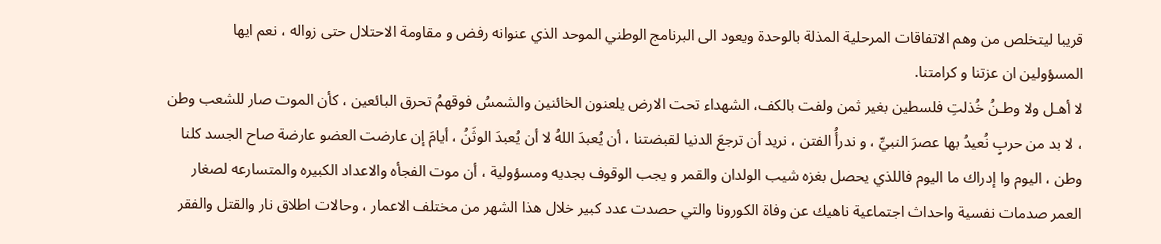قريبا ليتخلص من وهم الاتفاقات المرحلية المذلة بالوحدة ويعود الى البرنامج الوطني الموحد الذي عنوانه رفض و مقاومة الاحتلال حتى زواله ، نعم ايها المسؤولين ان عزتنا و كرامتنا.
لا أهـل ولا وطـنُ خُذلتِ فلسطين بغير ثمن ولفت بالكف، الشهداء تحت الارض يلعنون الخائنين والشمسُ فوقهمُ تحرق البائعين ، كأن الموت صار للشعب وطن ، لا بد من حربٍ نُعيدُ بها عصرَ النبيِّ ، و ندرأُ الفتن ، نريد أن ترجعَ الدنيا لقبضتنا ، أن يُعبدَ اللهُ لا أن يُعبدَ الوثَنُ ، أيامَ إن عارضت العضو عارضة صاح الجسد كلنا وطن ، اليوم وا إدراك ما اليوم فاللذي يحصل بغزه شيب الولدان والقمر و يجب الوقوف بجديه ومسؤولية ، أن موت الفجأه والاعداد الكبيره والمتسارعه لصغار العمر صدمات نفسية واحداث اجتماعية ناهيك عن وفاة الكورونا والتي حصدت عدد كبير خلال هذا الشهر من مختلف الاعمار ، وحالات اطلاق نار والقتل والفقر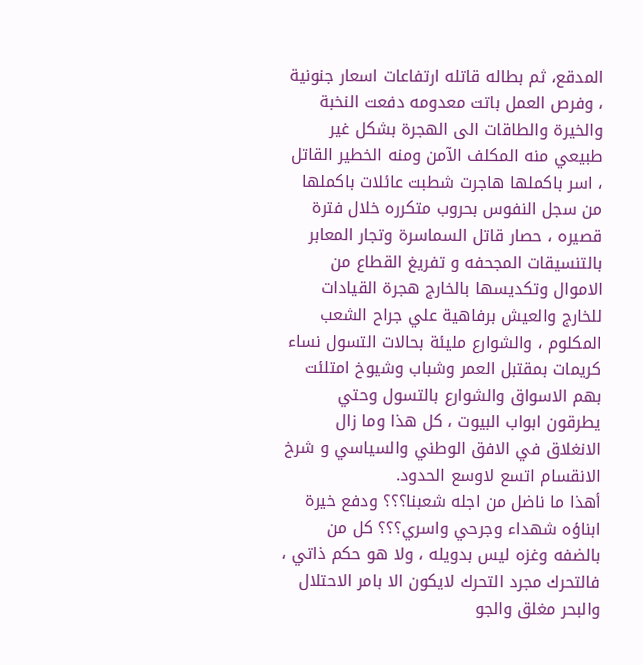المدقع، ثم بطاله قاتله ارتفاعات اسعار جنونية ، وفرص العمل باتت معدومه دفعت النخبة والخيرة والطاقات الى الهجرة بشكل غير طبيعي منه المكلف الآمن ومنه الخطير القاتل ، اسر باكملها هاجرت شطبت عائلات باكملها من سجل النفوس بحروب متكرره خلال فترة قصيره ، حصار قاتل السماسرة وتجار المعابر بالتنسيقات المجحفه و تفريغ القطاع من الاموال وتكديسها بالخارج هجرة القيادات للخارج والعيش برفاهية علي جراح الشعب المكلوم ، والشوارع مليئة بحالات التسول نساء كريمات بمقتبل العمر وشباب وشيوخ امتلئت بهم الاسواق والشوارع بالتسول وحتي يطرقون ابواب البيوت ، كل هذا وما زال الانغلاق في الافق الوطني والسياسي و شرخ الانقسام اتسع لاوسع الحدود.
أهذا ما ناضل من اجله شعبنا؟؟؟ ودفع خيرة ابناؤه شهداء وجرحي واسري؟؟؟ كل من بالضفه وغزه ليس بدويله ، ولا هو حكم ذاتي ، فالتحرك مجرد التحرك لايكون الا بامر الاحتلال والبحر مغلق والجو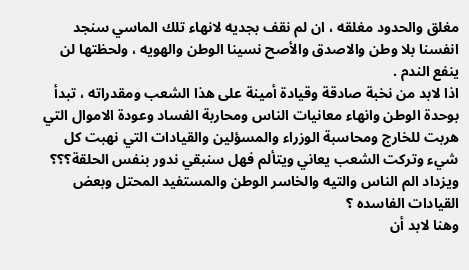مغلق والحدود مغلقه ، ان لم نقف بجديه لانهاء تلك الماسي سنجد انفسنا بلا وطن والاصدق والأصح نسينا الوطن والهويه ، ولحظتها لن ينفع الندم .
اذا لابد من نخبة صادقة وقيادة أمينة على هذا الشعب ومقدراته ، تبدأ بوحدة الوطن وانهاء معانيات الناس ومحاربة الفساد وعودة الاموال التي هربت للخارج ومحاسبة الوزراء والمسؤلين والقيادات التي نهبت كل شيء وتركت الشعب يعاني ويتألم فهل سنبقي ندور بنفس الحلقة؟؟؟ ويزداد الم الناس والتيه والخاسر الوطن والمستفيد المحتل وبعض القيادات الفاسده ؟
وهنا لابد أن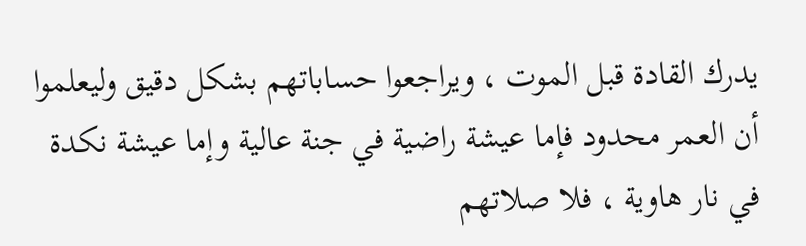يدرك القادة قبل الموت ، ويراجعوا حساباتهم بشكل دقيق وليعلموا أن العمر محدود فإما عيشة راضية في جنة عالية وإما عيشة نكدة في نار هاوية ، فلا صلاتهم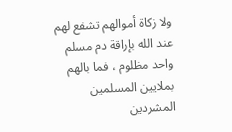ولا زكاة أموالهم تشفع لهم عند الله بإراقة دم مسلم واحد مظلوم ، فما بالهم بملايين المسلمين المشردين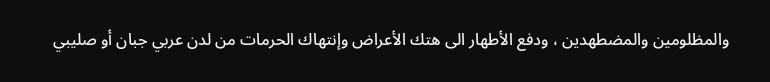والمظلومين والمضطهدين ، ودفع الأطهار الى هتك الأعراض وإنتهاك الحرمات من لدن عربي جبان أو صليبي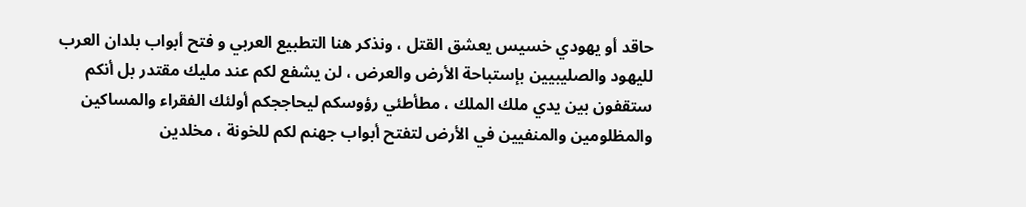حاقد أو يهودي خسيس يعشق القتل ، ونذكر هنا التطبيع العربي و فتح أبواب بلدان العرب لليهود والصليبيين بإستباحة الأرض والعرض ، لن يشفع لكم عند مليك مقتدر بل أنكم ستقفون بين يدي ملك الملك ، مطأطئي رؤوسكم ليحاججكم أولئك الفقراء والمساكين والمظلومين والمنفيين في الأرض لتفتح أبواب جهنم لكم للخونة ، مخلدين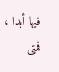فيها أبدا ، فمتى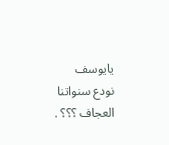يايوسف
نودع سنواتنا العجاف ؟؟؟ .